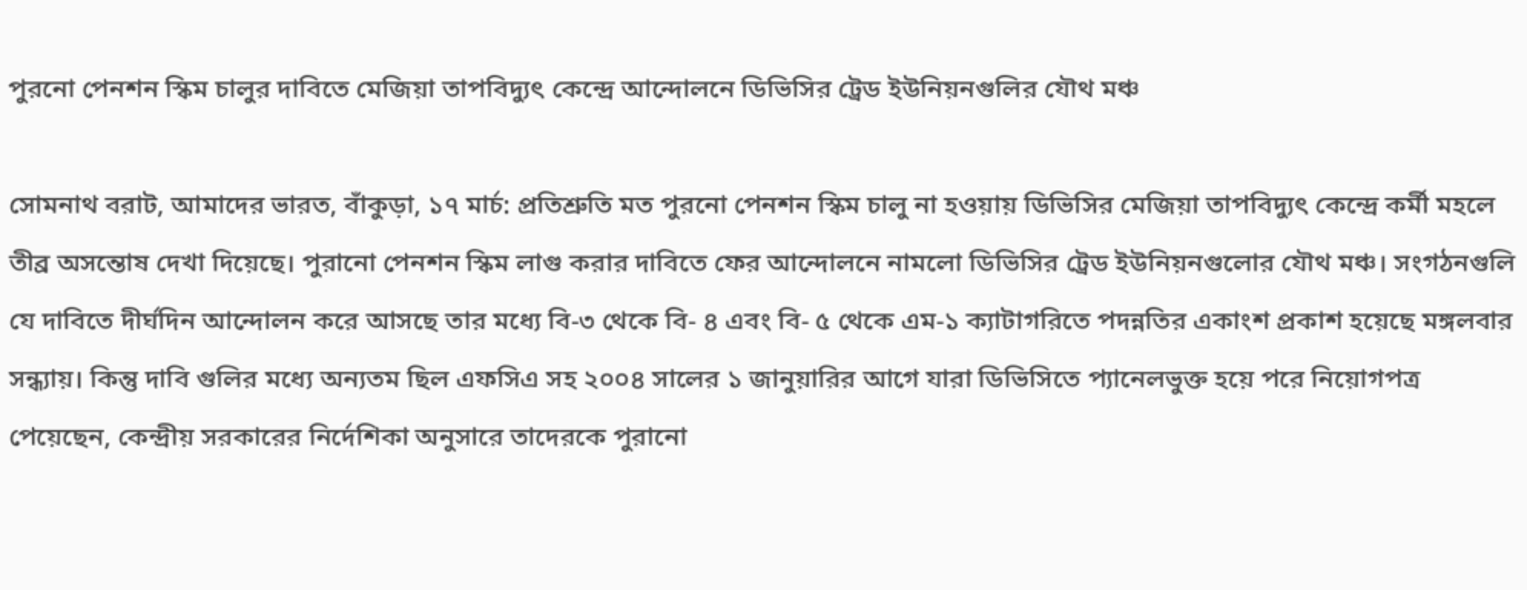পুরনো পেনশন স্কিম চালুর দাবিতে মেজিয়া তাপবিদ্যুৎ কেন্দ্রে আন্দোলনে ডিভিসির ট্রেড ইউনিয়নগুলির যৌথ মঞ্চ

সোমনাথ বরাট, আমাদের ভারত, বাঁকুড়া, ১৭ মার্চ: প্রতিশ্রুতি মত পুরনো পেনশন স্কিম চালু না হওয়ায় ডিভিসির মেজিয়া তাপবিদ্যুৎ কেন্দ্রে কর্মী মহলে তীব্র অসন্তোষ দেখা দিয়েছে। পুরানো পেনশন স্কিম লাগু করার দাবিতে ফের আন্দোলনে নামলো ডিভিসির ট্রেড ইউনিয়নগুলোর যৌথ মঞ্চ। সংগঠনগুলি যে দাবিতে দীর্ঘদিন আন্দোলন করে আসছে তার মধ্যে বি-৩ থেকে বি- ৪ এবং বি- ৫ থেকে এম-১ ক্যাটাগরিতে পদন্নতির একাংশ প্রকাশ হয়েছে মঙ্গলবার সন্ধ্যায়। কিন্তু দাবি গুলির মধ্যে অন্যতম ছিল এফসিএ সহ ২০০৪ সালের ১ জানুয়ারির আগে যারা ডিভিসিতে প্যানেলভুক্ত হয়ে পরে নিয়োগপত্র পেয়েছেন, কেন্দ্রীয় সরকারের নির্দেশিকা অনুসারে তাদেরকে পুরানো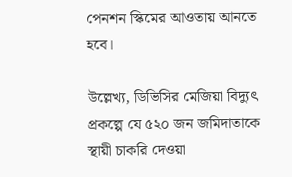পেনশন স্কিমের আওতায় আনতে হবে।

উল্লেখ্য, ডিভিসির মেজিয়া বিদ্যুৎ প্রকল্পে যে ৫২০ জন জমিদাতাকে স্থায়ী চাকরি দেওয়া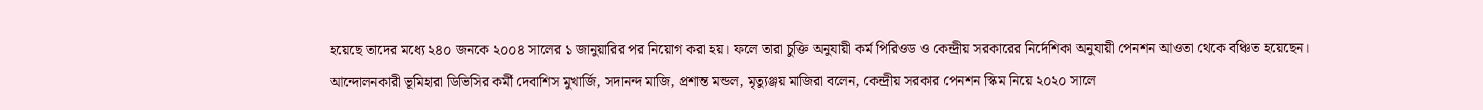হয়েছে তাদের মধ্যে ২৪০ জনকে ২০০৪ সালের ১ জানুয়ারির পর নিয়োগ করা হয়। ফলে তারা চুক্তি অনুযায়ী কর্ম পিরিওড ও কেন্দ্রীয় সরকারের নির্দেশিকা অনুযায়ী পেনশন আওতা থেকে বঞ্চিত হয়েছেন। আন্দোলনকারী ভূমিহারা ডিভিসির কর্মী দেবাশিস মুখার্জি, সদানন্দ মাজি, প্রশান্ত মন্ডল, মৃত্যুঞ্জয় মাজিরা বলেন, কেন্দ্রীয় সরকার পেনশন স্কিম নিয়ে ২০২০ সালে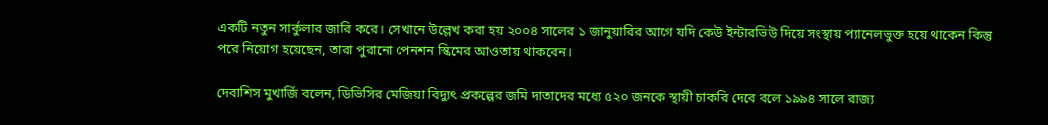একটি নতুন সার্কুলার জারি করে। সেখানে উল্লেখ করা হয় ২০০৪ সালের ১ জানুয়ারির আগে যদি কেউ ইন্টারভিউ দিয়ে সংস্থায় প্যানেলভুক্ত হয়ে থাকেন কিন্তু পরে নিয়োগ হয়েছেন, তারা পুরানো পেনশন স্কিমের আওতায় থাকবেন।

দেবাশিস মুখার্জি বলেন, ডিভিসির মেজিয়া বিদ্যুৎ প্রকল্পের জমি দাতাদের মধ্যে ৫২০ জনকে স্থায়ী চাকরি দেবে বলে ১৯৯৪ সালে রাজ্য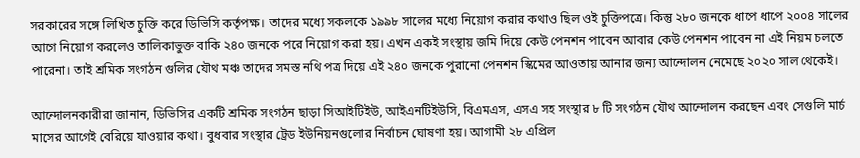সরকারের সঙ্গে লিখিত চুক্তি করে ডিভিসি কর্তৃপক্ষ। তাদের মধ্যে সকলকে ১৯৯৮ সালের মধ্যে নিয়োগ করার কথাও ছিল ওই চুক্তিপত্রে। কিন্তু ২৮০ জনকে ধাপে ধাপে ২০০৪ সালের আগে নিয়োগ করলেও তালিকাভুক্ত বাকি ২৪০ জনকে পরে নিয়োগ করা হয়। এখন একই সংস্থায় জমি দিয়ে কেউ পেনশন পাবেন আবার কেউ পেনশন পাবেন না এই নিয়ম চলতে পারেনা। তাই শ্রমিক সংগঠন গুলির যৌথ মঞ্চ তাদের সমস্ত নথি পত্র দিয়ে এই ২৪০ জনকে পুরানো পেনশন স্কিমের আওতায় আনার জন্য আন্দোলন নেমেছে ২০২০ সাল থেকেই।

আন্দোলনকারীরা জানান, ডিভিসির একটি শ্রমিক সংগঠন ছাড়া সিআইটিইউ, আইএনটিইউসি, বিএমএস, এসএ সহ সংস্থার ৮ টি সংগঠন যৌথ আন্দোলন করছেন এবং সেগুলি মার্চ মাসের আগেই বেরিয়ে যাওয়ার কথা। বুধবার সংস্থার ট্রেড ইউনিয়নগুলোর নির্বাচন ঘোষণা হয়। আগামী ২৮ এপ্রিল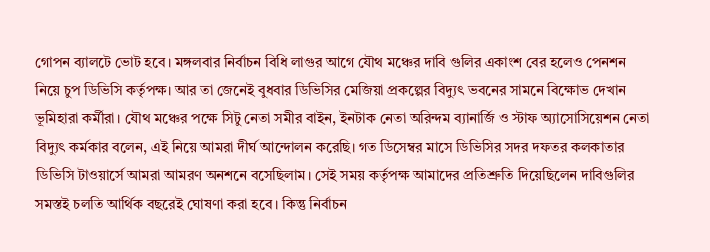গোপন ব্যালটে ভোট হবে। মঙ্গলবার নির্বাচন বিধি লাগুর আগে যৌথ মঞ্চের দাবি গুলির একাংশ বের হলেও পেনশন নিয়ে চুপ ডিভিসি কর্তৃপক্ষ। আর তা জেনেই বুধবার ডিভিসির মেজিয়া প্রকল্পের বিদ্যুৎ ভবনের সামনে বিক্ষোভ দেখান ভূমিহারা কর্মীরা। যৌথ মঞ্চের পক্ষে সিটু নেতা সমীর বাইন, ইনটাক নেতা অরিন্দম ব্যানার্জি ও স্টাফ অ্যাসোসিয়েশন নেতা বিদ্যুৎ কর্মকার বলেন, এই নিয়ে আমরা দীর্ঘ আন্দোলন করেছি। গত ডিসেম্বর মাসে ডিভিসির সদর দফতর কলকাতার ডিভিসি টাওয়ার্সে আমরা আমরণ অনশনে বসেছিলাম। সেই সময় কর্তৃপক্ষ আমাদের প্রতিশ্রুতি দিয়েছিলেন দাবিগুলির সমস্তই চলতি আর্থিক বছরেই ঘোষণা করা হবে। কিন্তু নির্বাচন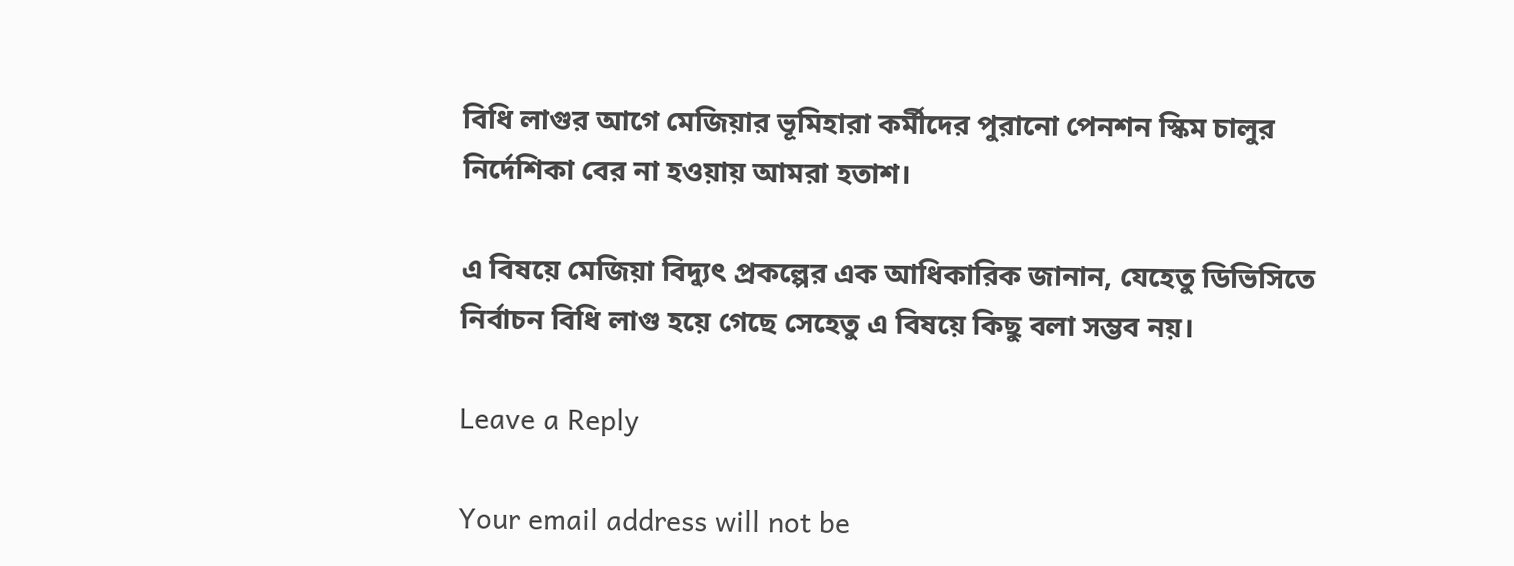বিধি লাগুর আগে মেজিয়ার ভূমিহারা কর্মীদের পুরানো পেনশন স্কিম চালুর নির্দেশিকা বের না হওয়ায় আমরা হতাশ।

এ বিষয়ে মেজিয়া বিদ্যুৎ প্রকল্পের এক আধিকারিক জানান, যেহেতু ডিভিসিতে নির্বাচন বিধি লাগু হয়ে গেছে সেহেতু এ বিষয়ে কিছু বলা সম্ভব নয়।

Leave a Reply

Your email address will not be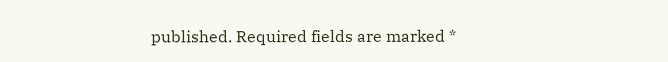published. Required fields are marked *